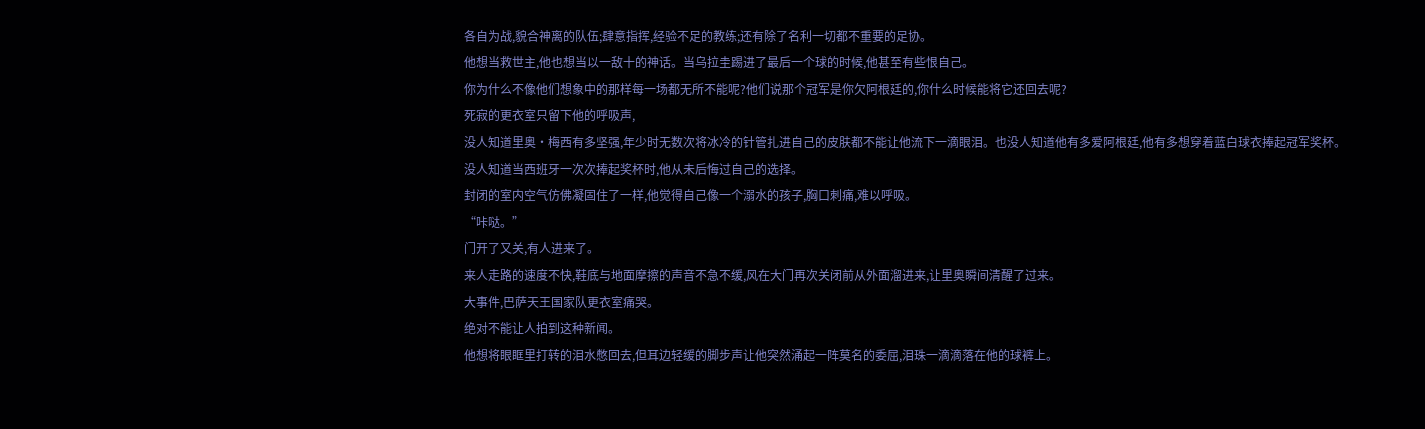各自为战,貌合神离的队伍;肆意指挥,经验不足的教练;还有除了名利一切都不重要的足协。
他想当救世主,他也想当以一敌十的神话。当乌拉圭踢进了最后一个球的时候,他甚至有些恨自己。
你为什么不像他们想象中的那样每一场都无所不能呢?他们说那个冠军是你欠阿根廷的,你什么时候能将它还回去呢?
死寂的更衣室只留下他的呼吸声,
没人知道里奥·梅西有多坚强,年少时无数次将冰冷的针管扎进自己的皮肤都不能让他流下一滴眼泪。也没人知道他有多爱阿根廷,他有多想穿着蓝白球衣捧起冠军奖杯。
没人知道当西班牙一次次捧起奖杯时,他从未后悔过自己的选择。
封闭的室内空气仿佛凝固住了一样,他觉得自己像一个溺水的孩子,胸口刺痛,难以呼吸。
“咔哒。”
门开了又关,有人进来了。
来人走路的速度不快,鞋底与地面摩擦的声音不急不缓,风在大门再次关闭前从外面溜进来,让里奥瞬间清醒了过来。
大事件,巴萨天王国家队更衣室痛哭。
绝对不能让人拍到这种新闻。
他想将眼眶里打转的泪水憋回去,但耳边轻缓的脚步声让他突然涌起一阵莫名的委屈,泪珠一滴滴落在他的球裤上。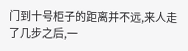门到十号柜子的距离并不远,来人走了几步之后,一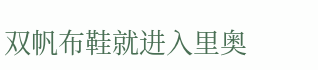双帆布鞋就进入里奥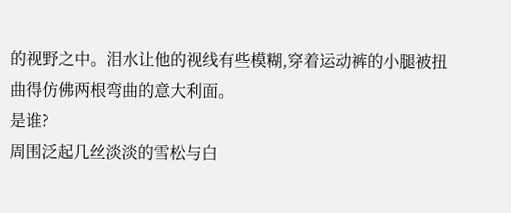的视野之中。泪水让他的视线有些模糊,穿着运动裤的小腿被扭曲得仿佛两根弯曲的意大利面。
是谁?
周围泛起几丝淡淡的雪松与白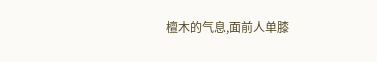檀木的气息,面前人单膝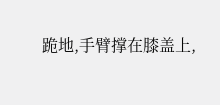跪地,手臂撑在膝盖上,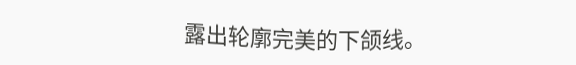露出轮廓完美的下颌线。